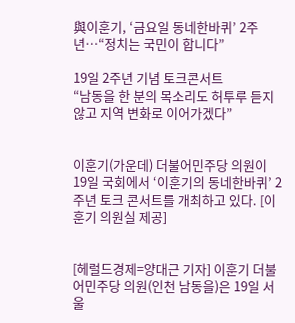與이훈기, ‘금요일 동네한바퀴’ 2주년…“정치는 국민이 합니다”

19일 2주년 기념 토크콘서트
“남동을 한 분의 목소리도 허투루 듣지 않고 지역 변화로 이어가겠다”


이훈기(가운데) 더불어민주당 의원이 19일 국회에서 ‘이훈기의 동네한바퀴’ 2주년 토크 콘서트를 개최하고 있다. [이훈기 의원실 제공]


[헤럴드경제=양대근 기자] 이훈기 더불어민주당 의원(인천 남동을)은 19일 서울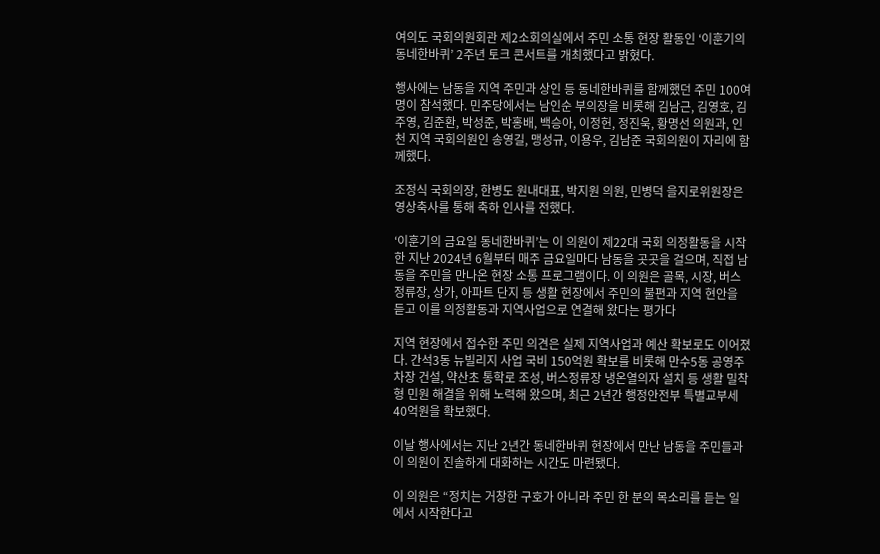여의도 국회의원회관 제2소회의실에서 주민 소통 현장 활동인 ‘이훈기의 동네한바퀴’ 2주년 토크 콘서트를 개최했다고 밝혔다.

행사에는 남동을 지역 주민과 상인 등 동네한바퀴를 함께했던 주민 100여명이 참석했다. 민주당에서는 남인순 부의장을 비롯해 김남근, 김영호, 김주영, 김준환, 박성준, 박홍배, 백승아, 이정헌, 정진욱, 황명선 의원과, 인천 지역 국회의원인 송영길, 맹성규, 이용우, 김남준 국회의원이 자리에 함께했다.

조정식 국회의장, 한병도 원내대표, 박지원 의원, 민병덕 을지로위원장은 영상축사를 통해 축하 인사를 전했다.

‘이훈기의 금요일 동네한바퀴’는 이 의원이 제22대 국회 의정활동을 시작한 지난 2024년 6월부터 매주 금요일마다 남동을 곳곳을 걸으며, 직접 남동을 주민을 만나온 현장 소통 프로그램이다. 이 의원은 골목, 시장, 버스정류장, 상가, 아파트 단지 등 생활 현장에서 주민의 불편과 지역 현안을 듣고 이를 의정활동과 지역사업으로 연결해 왔다는 평가다

지역 현장에서 접수한 주민 의견은 실제 지역사업과 예산 확보로도 이어졌다. 간석3동 뉴빌리지 사업 국비 150억원 확보를 비롯해 만수5동 공영주차장 건설, 약산초 통학로 조성, 버스정류장 냉온열의자 설치 등 생활 밀착형 민원 해결을 위해 노력해 왔으며, 최근 2년간 행정안전부 특별교부세 40억원을 확보했다.

이날 행사에서는 지난 2년간 동네한바퀴 현장에서 만난 남동을 주민들과 이 의원이 진솔하게 대화하는 시간도 마련됐다.

이 의원은 “정치는 거창한 구호가 아니라 주민 한 분의 목소리를 듣는 일에서 시작한다고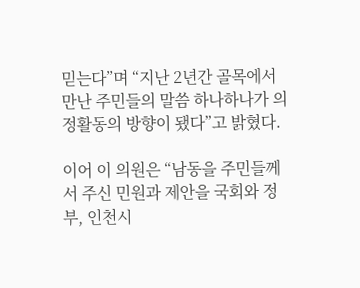믿는다”며 “지난 2년간 골목에서 만난 주민들의 말씀 하나하나가 의정활동의 방향이 됐다”고 밝혔다.

이어 이 의원은 “남동을 주민들께서 주신 민원과 제안을 국회와 정부, 인천시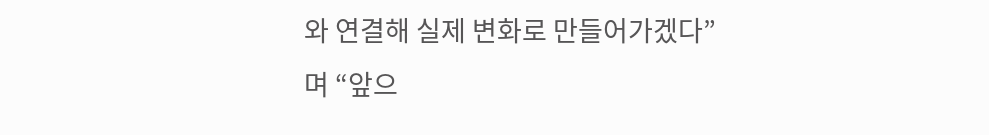와 연결해 실제 변화로 만들어가겠다”며 “앞으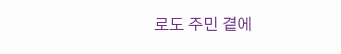로도 주민 곁에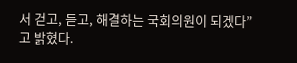서 걷고, 듣고, 해결하는 국회의원이 되겠다”고 밝혔다.